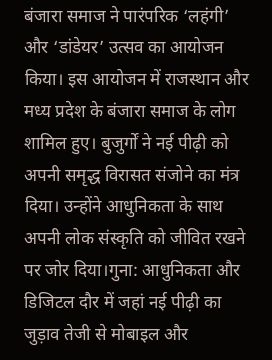बंजारा समाज ने पारंपरिक ‘लहंगी’ और ‘डांडेयर’ उत्सव का आयोजन किया। इस आयोजन में राजस्थान और मध्य प्रदेश के बंजारा समाज के लोग शामिल हुए। बुजुर्गों ने नई पीढ़ी को अपनी समृद्ध विरासत संजोने का मंत्र दिया। उन्होंने आधुनिकता के साथ अपनी लोक संस्कृति को जीवित रखने पर जोर दिया।गुना: आधुनिकता और डिजिटल दौर में जहां नई पीढ़ी का जुड़ाव तेजी से मोबाइल और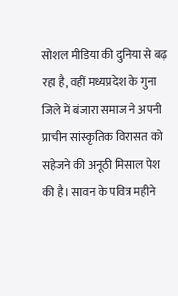सोशल मीडिया की दुनिया से बढ़ रहा है, वहीं मध्यप्रदेश के गुना जिले में बंजारा समाज ने अपनी प्राचीन सांस्कृतिक विरासत को सहेजने की अनूठी मिसाल पेश की है। सावन के पवित्र महीने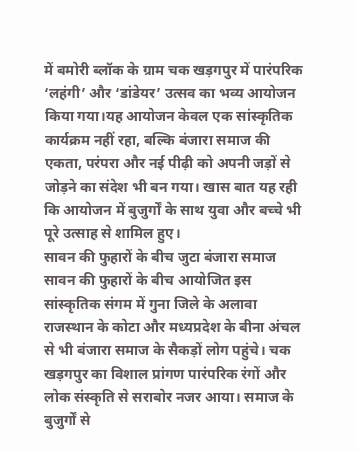में बमोरी ब्लॉक के ग्राम चक खड़गपुर में पारंपरिक ‘लहंगी’ और ‘डांडेयर’ उत्सव का भव्य आयोजन किया गया।यह आयोजन केवल एक सांस्कृतिक कार्यक्रम नहीं रहा, बल्कि बंजारा समाज की एकता, परंपरा और नई पीढ़ी को अपनी जड़ों से जोड़ने का संदेश भी बन गया। खास बात यह रही कि आयोजन में बुजुर्गों के साथ युवा और बच्चे भी पूरे उत्साह से शामिल हुए।
सावन की फुहारों के बीच जुटा बंजारा समाज
सावन की फुहारों के बीच आयोजित इस सांस्कृतिक संगम में गुना जिले के अलावा राजस्थान के कोटा और मध्यप्रदेश के बीना अंचल से भी बंजारा समाज के सैकड़ों लोग पहुंचे। चक खड़गपुर का विशाल प्रांगण पारंपरिक रंगों और लोक संस्कृति से सराबोर नजर आया। समाज के बुजुर्गों से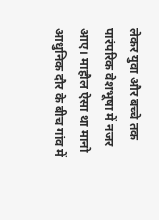लेकर युवा और बच्चे तक पारंपरिक वेशभूषा में नजर आए। माहौल ऐसा था मानो आधुनिक दौर के बीच गांव में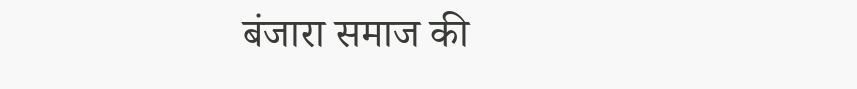बंजारा समाज की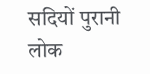सदियों पुरानी लोक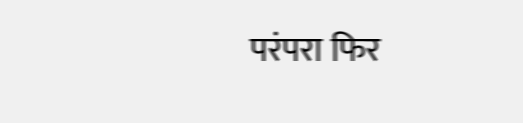परंपरा फिर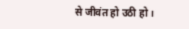से जीवंत हो उठी हो।